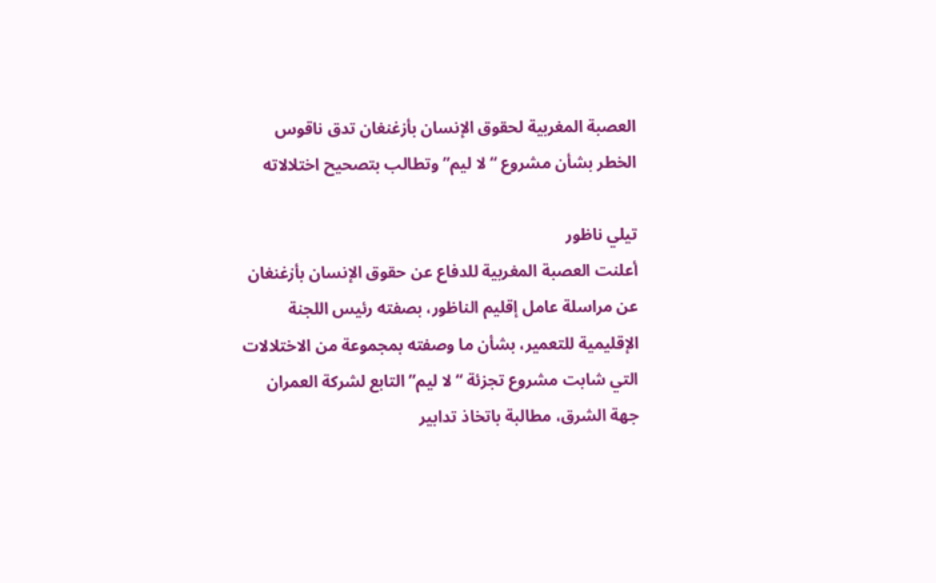العصبة المغربية لحقوق الإنسان بأزغنغان تدق ناقوس الخطر بشأن مشروع “لا ليم” وتطالب بتصحيح اختلالاته

تيلي ناظور
أعلنت العصبة المغربية للدفاع عن حقوق الإنسان بأزغنغان عن مراسلة عامل إقليم الناظور، بصفته رئيس اللجنة الإقليمية للتعمير، بشأن ما وصفته بمجموعة من الاختلالات التي شابت مشروع تجزئة “لا ليم” التابع لشركة العمران جهة الشرق، مطالبة باتخاذ تدابير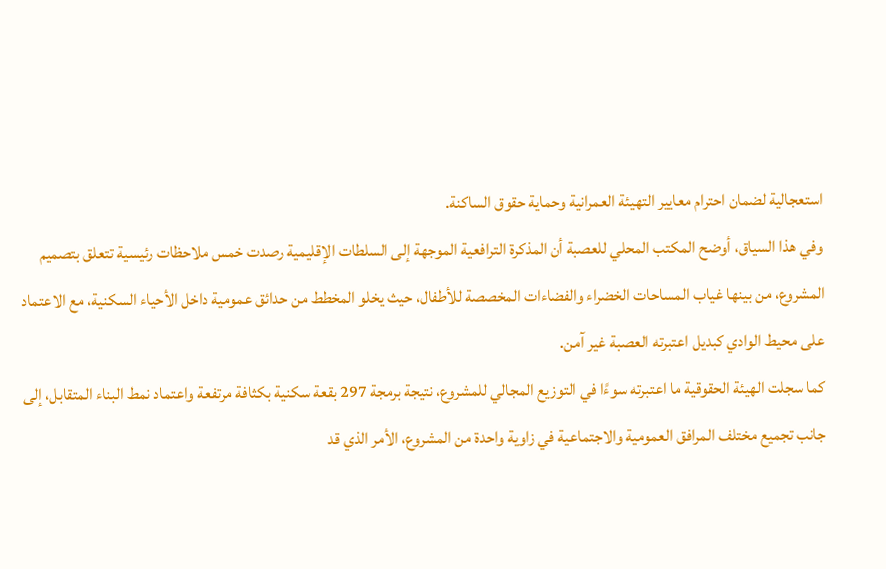استعجالية لضمان احترام معايير التهيئة العمرانية وحماية حقوق الساكنة.
وفي هذا السياق، أوضح المكتب المحلي للعصبة أن المذكرة الترافعية الموجهة إلى السلطات الإقليمية رصدت خمس ملاحظات رئيسية تتعلق بتصميم المشروع، من بينها غياب المساحات الخضراء والفضاءات المخصصة للأطفال، حيث يخلو المخطط من حدائق عمومية داخل الأحياء السكنية، مع الاعتماد على محيط الوادي كبديل اعتبرته العصبة غير آمن.
كما سجلت الهيئة الحقوقية ما اعتبرته سوءًا في التوزيع المجالي للمشروع، نتيجة برمجة 297 بقعة سكنية بكثافة مرتفعة واعتماد نمط البناء المتقابل، إلى جانب تجميع مختلف المرافق العمومية والاجتماعية في زاوية واحدة من المشروع، الأمر الذي قد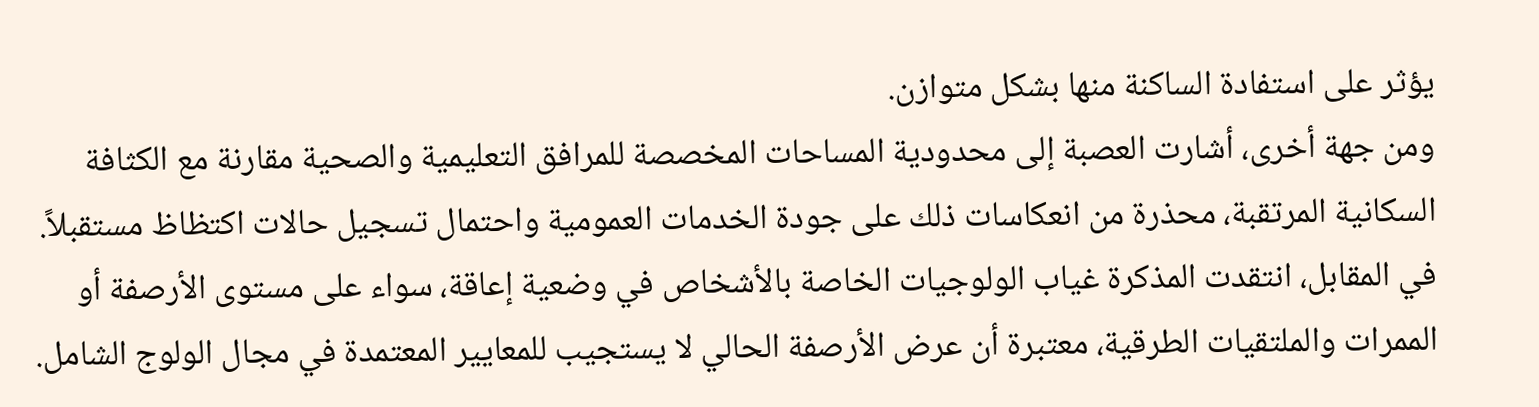يؤثر على استفادة الساكنة منها بشكل متوازن.
ومن جهة أخرى، أشارت العصبة إلى محدودية المساحات المخصصة للمرافق التعليمية والصحية مقارنة مع الكثافة السكانية المرتقبة، محذرة من انعكاسات ذلك على جودة الخدمات العمومية واحتمال تسجيل حالات اكتظاظ مستقبلاً.
في المقابل، انتقدت المذكرة غياب الولوجيات الخاصة بالأشخاص في وضعية إعاقة، سواء على مستوى الأرصفة أو الممرات والملتقيات الطرقية، معتبرة أن عرض الأرصفة الحالي لا يستجيب للمعايير المعتمدة في مجال الولوج الشامل.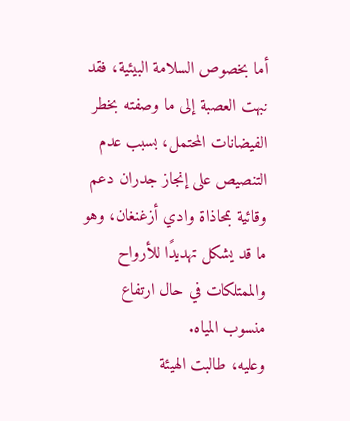أما بخصوص السلامة البيئية، فقد نبهت العصبة إلى ما وصفته بخطر الفيضانات المحتمل، بسبب عدم التنصيص على إنجاز جدران دعم وقائية بمحاذاة وادي أزغنغان، وهو ما قد يشكل تهديدًا للأرواح والممتلكات في حال ارتفاع منسوب المياه.
وعليه، طالبت الهيئة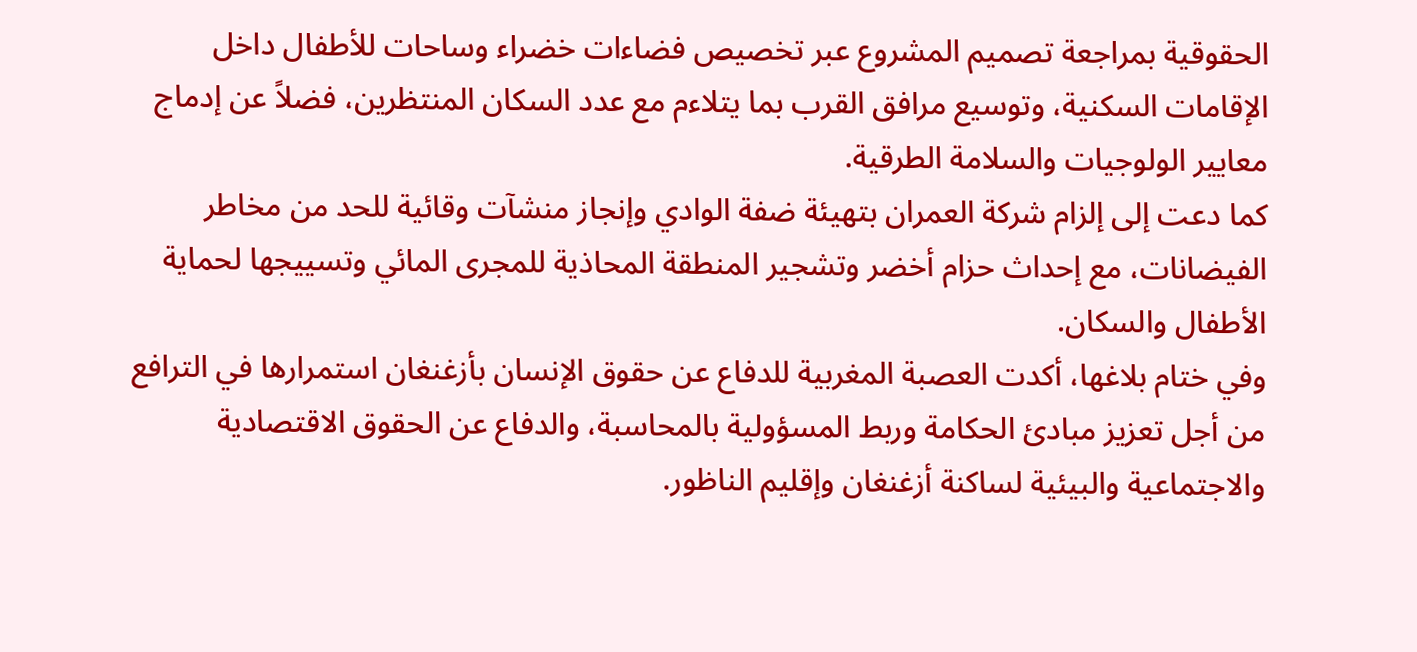الحقوقية بمراجعة تصميم المشروع عبر تخصيص فضاءات خضراء وساحات للأطفال داخل الإقامات السكنية، وتوسيع مرافق القرب بما يتلاءم مع عدد السكان المنتظرين، فضلاً عن إدماج معايير الولوجيات والسلامة الطرقية.
كما دعت إلى إلزام شركة العمران بتهيئة ضفة الوادي وإنجاز منشآت وقائية للحد من مخاطر الفيضانات، مع إحداث حزام أخضر وتشجير المنطقة المحاذية للمجرى المائي وتسييجها لحماية الأطفال والسكان.
وفي ختام بلاغها، أكدت العصبة المغربية للدفاع عن حقوق الإنسان بأزغنغان استمرارها في الترافع من أجل تعزيز مبادئ الحكامة وربط المسؤولية بالمحاسبة، والدفاع عن الحقوق الاقتصادية والاجتماعية والبيئية لساكنة أزغنغان وإقليم الناظور.